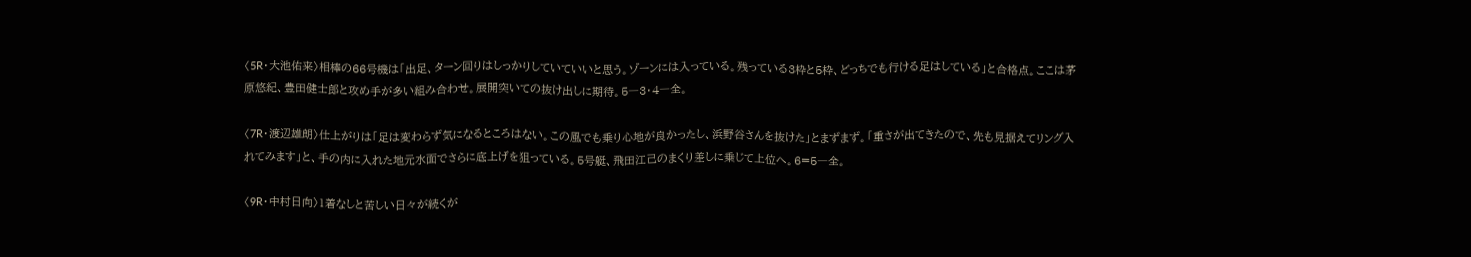〈5R・大池佑来〉相棒の66号機は「出足、ターン回りはしっかりしていていいと思う。ゾーンには入っている。残っている3枠と5枠、どっちでも行ける足はしている」と合格点。ここは茅原悠紀、豊田健士郎と攻め手が多い組み合わせ。展開突いての抜け出しに期待。5―3・4―全。

〈7R・渡辺雄朗〉仕上がりは「足は変わらず気になるところはない。この風でも乗り心地が良かったし、浜野谷さんを抜けた」とまずまず。「重さが出てきたので、先も見据えてリング入れてみます」と、手の内に入れた地元水面でさらに底上げを狙っている。5号艇、飛田江己のまくり差しに乗じて上位へ。6=5―全。

〈9R・中村日向〉1着なしと苦しい日々が続くが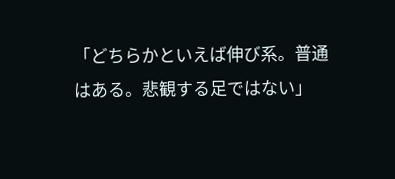「どちらかといえば伸び系。普通はある。悲観する足ではない」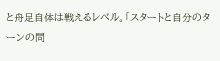と舟足自体は戦えるレベル。「スタートと自分のターンの問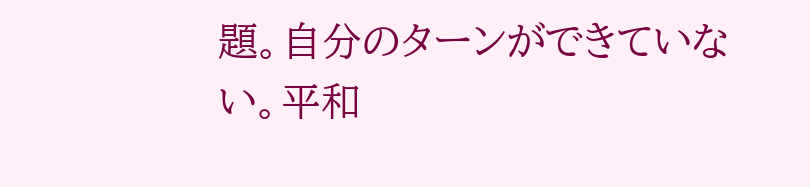題。自分のターンができていない。平和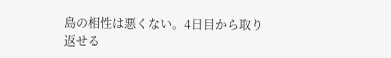島の相性は悪くない。4日目から取り返せる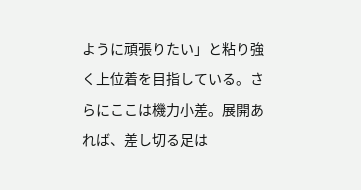ように頑張りたい」と粘り強く上位着を目指している。さらにここは機力小差。展開あれば、差し切る足は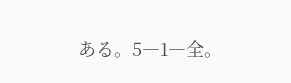ある。5―1―全。